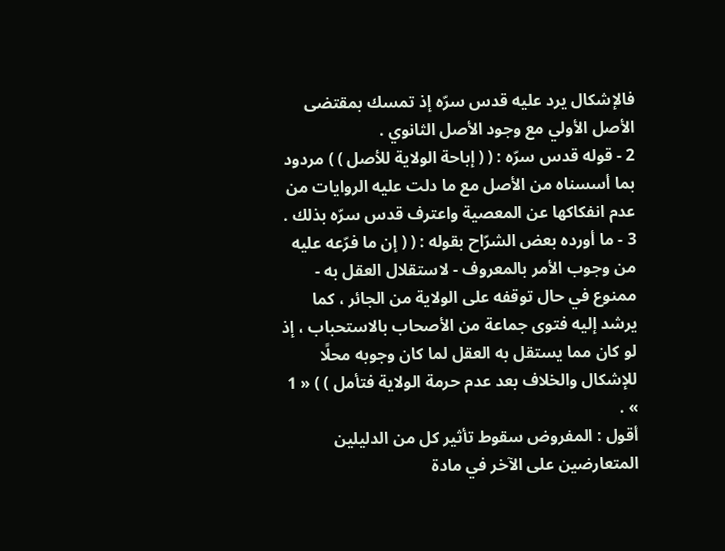فالإشكال يرد عليه قدس سرّه إذ تمسك بمقتضى الأصل الأولي مع وجود الأصل الثانوي .
2 - قوله قدس سرّه : ( ( إباحة الولاية للأصل ) ) مردود بما أسسناه من الأصل مع ما دلت عليه الروايات من عدم انفكاكها عن المعصية واعترف قدس سرّه بذلك .
3 - ما أورده بعض الشرّاح بقوله : ( ( إن ما فرّعه عليه من وجوب الأمر بالمعروف - لاستقلال العقل به - ممنوع في حال توقفه على الولاية من الجائر ، كما يرشد إليه فتوى جماعة من الأصحاب بالاستحباب ، إذ لو كان مما يستقل به العقل لما كان وجوبه محلًا للإشكال والخلاف بعد عدم حرمة الولاية فتأمل ) ) « 1 » .
أقول : المفروض سقوط تأثير كل من الدليلين المتعارضين على الآخر في مادة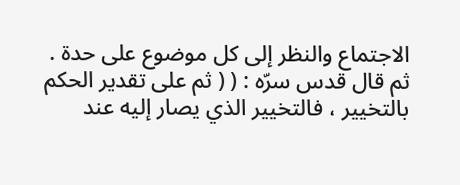الاجتماع والنظر إلى كل موضوع على حدة .
ثم قال قدس سرّه : ( ( ثم على تقدير الحكم بالتخيير ، فالتخيير الذي يصار إليه عند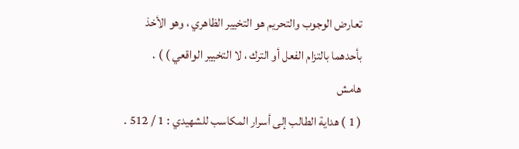تعارض الوجوب والتحريم هو التخيير الظاهري ، وهو الأخذ بأحدهما بالتزام الفعل أو الترك ، لا التخيير الواقعي ) ) .
هامش
( 1 ) هداية الطالب إلى أسرار المكاسب للشهيدي : 1 / 512 .